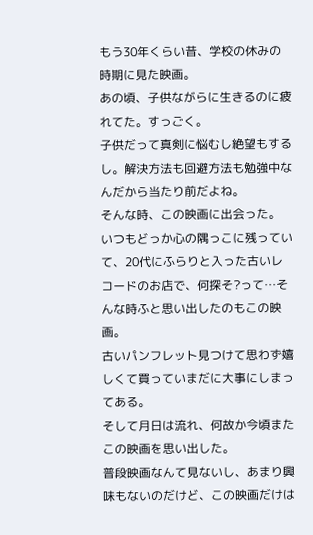もう30年くらい昔、学校の休みの時期に見た映画。
あの頃、子供ながらに生きるのに疲れてた。すっごく。
子供だって真剣に悩むし絶望もするし。解決方法も回避方法も勉強中なんだから当たり前だよね。
そんな時、この映画に出会った。
いつもどっか心の隅っこに残っていて、20代にふらりと入った古いレコードのお店で、何探そ?って…そんな時ふと思い出したのもこの映画。
古いパンフレット見つけて思わず嬉しくて買っていまだに大事にしまってある。
そして月日は流れ、何故か今頃またこの映画を思い出した。
普段映画なんて見ないし、あまり興味もないのだけど、この映画だけは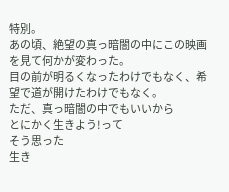特別。
あの頃、絶望の真っ暗闇の中にこの映画を見て何かが変わった。
目の前が明るくなったわけでもなく、希望で道が開けたわけでもなく。
ただ、真っ暗闇の中でもいいから
とにかく生きよう!って
そう思った
生き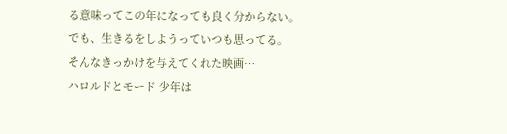る意味ってこの年になっても良く分からない。
でも、生きるをしようっていつも思ってる。
そんなきっかけを与えてくれた映画…
ハロルドとモード 少年は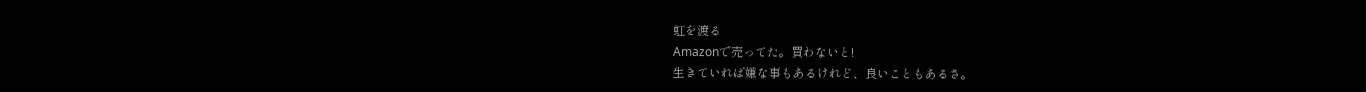虹を渡る
Amazonで売ってた。買わないと!
生きていれば嫌な事もあるけれど、良いこともあるさ。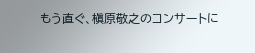もう直ぐ、槇原敬之のコンサートに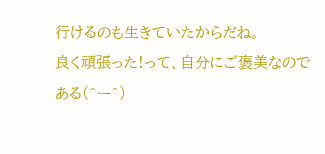行けるのも生きていたからだね。
良く頑張った!って、自分にご褒美なのである(^ー^)